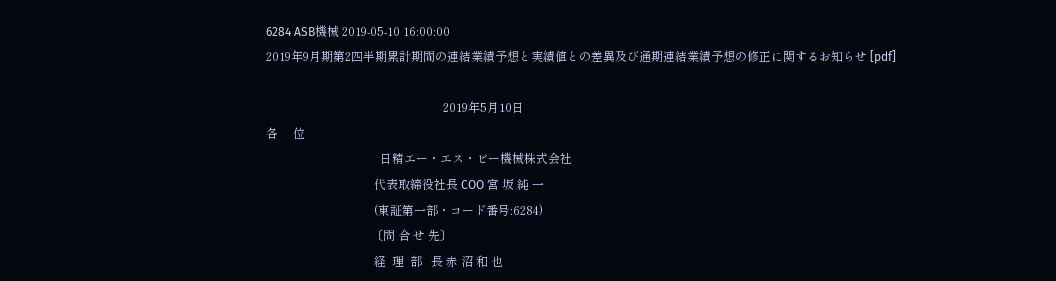6284 ASB機械 2019-05-10 16:00:00
2019年9月期第2四半期累計期間の連結業績予想と実績値との差異及び通期連結業績予想の修正に関するお知らせ [pdf]

                                                           2019年5月10日
各     位
                                      日精エー・エス・ビー機械株式会社
                                    代表取締役社長 COO 宮 坂 純 一
                                    (東証第一部・コード番号:6284)
                                   〔問 合 せ 先〕
                                    経  理  部   長 赤 沼 和 也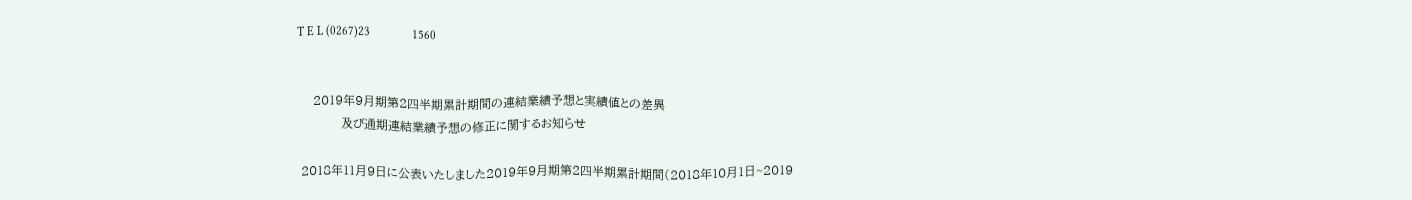T E L (0267)23              1560


    2019年9月期第2四半期累計期間の連結業績予想と実績値との差異
           及び通期連結業績予想の修正に関するお知らせ

 2018年11月9日に公表いたしました2019年9月期第2四半期累計期間(2018年10月1日~2019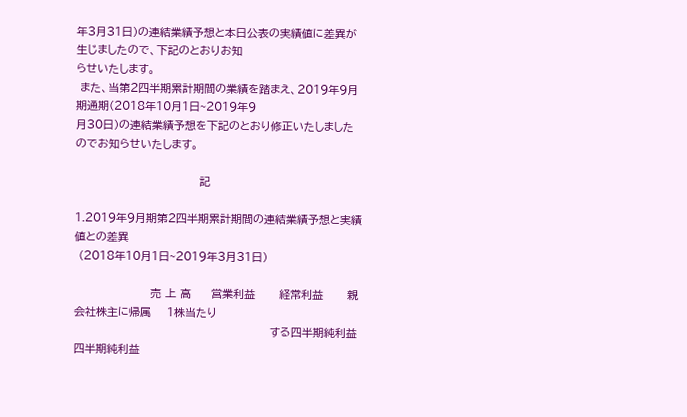年3月31日)の連結業績予想と本日公表の実績値に差異が生じましたので、下記のとおりお知
らせいたします。
 また、当第2四半期累計期間の業績を踏まえ、2019年9月期通期(2018年10月1日~2019年9
月30日)の連結業績予想を下記のとおり修正いたしましたのでお知らせいたします。

                               記

1.2019年9月期第2四半期累計期間の連結業績予想と実績値との差異
 (2018年10月1日~2019年3月31日)

                   売 上 高     営業利益      経常利益      親会社株主に帰属    1株当たり
                                                 する四半期純利益    四半期純利益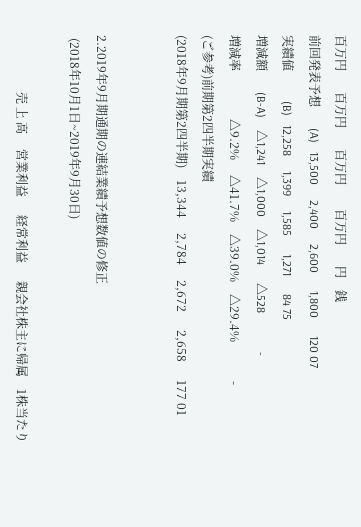百万円       百万円       百万円        百万円       円    銭
前回発表予想       (A)   13,500     2,400     2,600      1,800      120 07
実績値          (B)   12,258     1,399     1,585      1,271      84 75
増減額       (B-A)    △1,241    △1,000    △1,014      △528             -
増減率                △9.2%     △41.7%    △39.0%    △29.4%             -
(ご参考)前期第2四半期実績
(2018年9月期第2四半期)    13,344     2,784     2,672      2,658      177 01


2.2019年9月期通期の連結業績予想数値の修正
 (2018年10月1日~2019年9月30日)

                   売 上 高     営業利益      経常利益      親会社株主に帰属    1株当たり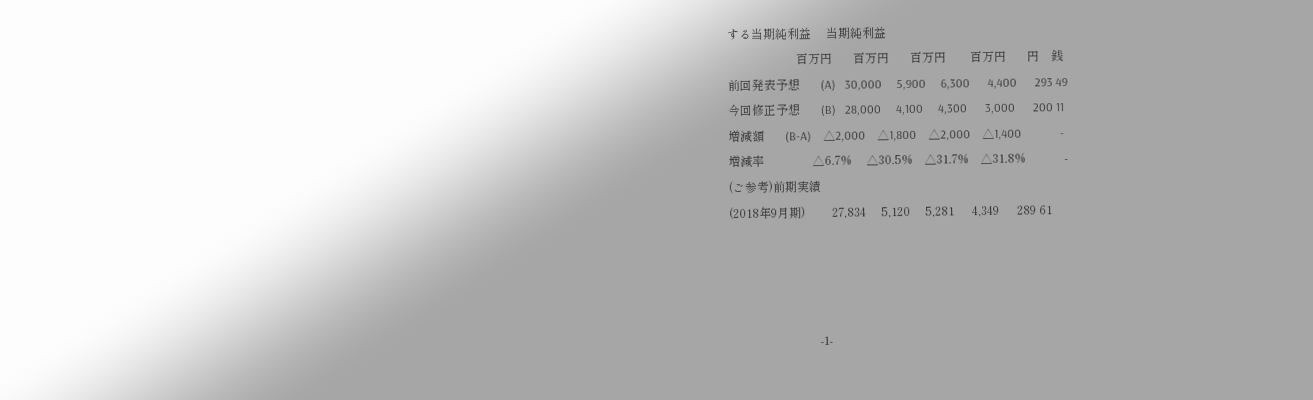する当期純利益     当期純利益
                       百万円       百万円       百万円        百万円       円    銭
前回発表予想       (A)   30,000     5,900     6,300      4,400      293 49
今回修正予想       (B)   28,000     4,100     4,300      3,000      200 11
増減額       (B-A)    △2,000    △1,800    △2,000    △1,400             -
増減率                △6.7%     △30.5%    △31.7%    △31.8%             -
(ご参考)前期実績
(2018年9月期)         27,834     5,120     5,281      4,349      289 61




                              -1-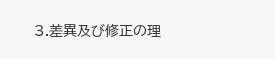3.差異及び修正の理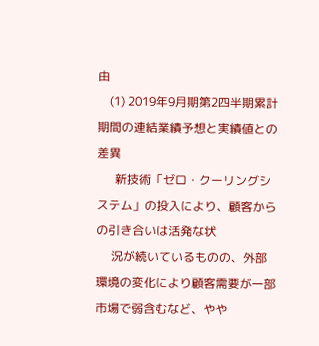由
    (1) 2019年9月期第2四半期累計期間の連結業績予想と実績値との差異
      新技術「ゼロ・クーリングシステム」の投入により、顧客からの引き合いは活発な状
     況が続いているものの、外部環境の変化により顧客需要が一部市場で弱含むなど、やや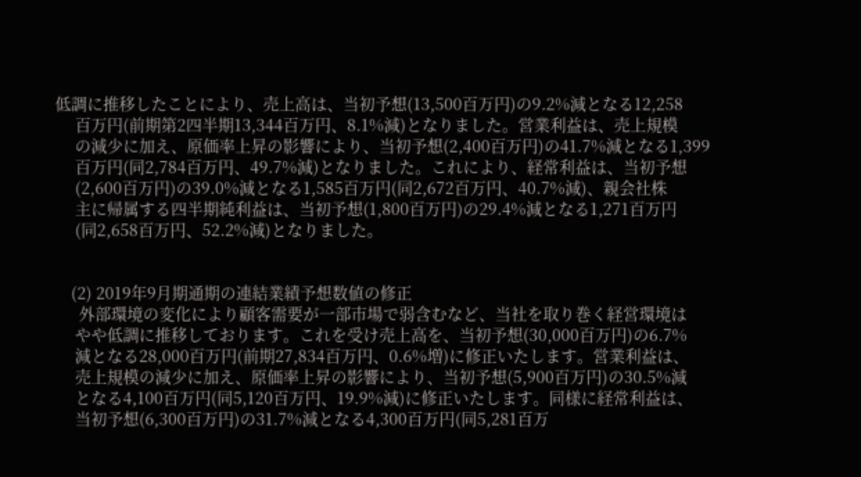低調に推移したことにより、売上高は、当初予想(13,500百万円)の9.2%減となる12,258
     百万円(前期第2四半期13,344百万円、8.1%減)となりました。営業利益は、売上規模
     の減少に加え、原価率上昇の影響により、当初予想(2,400百万円)の41.7%減となる1,399
     百万円(同2,784百万円、49.7%減)となりました。これにより、経常利益は、当初予想
     (2,600百万円)の39.0%減となる1,585百万円(同2,672百万円、40.7%減)、親会社株
     主に帰属する四半期純利益は、当初予想(1,800百万円)の29.4%減となる1,271百万円
     (同2,658百万円、52.2%減)となりました。


    (2) 2019年9月期通期の連結業績予想数値の修正
      外部環境の変化により顧客需要が一部市場で弱含むなど、当社を取り巻く経営環境は
     やや低調に推移しております。これを受け売上高を、当初予想(30,000百万円)の6.7%
     減となる28,000百万円(前期27,834百万円、0.6%増)に修正いたします。営業利益は、
     売上規模の減少に加え、原価率上昇の影響により、当初予想(5,900百万円)の30.5%減
     となる4,100百万円(同5,120百万円、19.9%減)に修正いたします。同様に経常利益は、
     当初予想(6,300百万円)の31.7%減となる4,300百万円(同5,281百万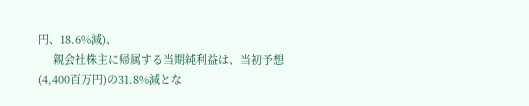円、18.6%減)、
     親会社株主に帰属する当期純利益は、当初予想(4,400百万円)の31.8%減とな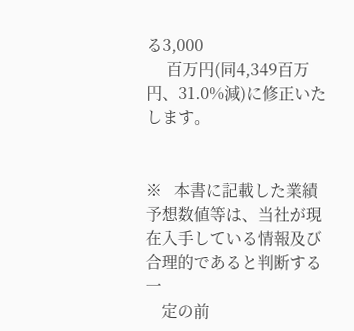る3,000
     百万円(同4,349百万円、31.0%減)に修正いたします。


※   本書に記載した業績予想数値等は、当社が現在入手している情報及び合理的であると判断する一
    定の前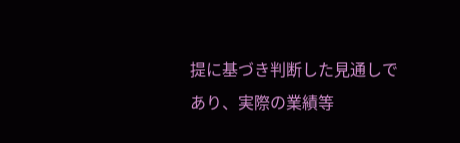提に基づき判断した見通しであり、実際の業績等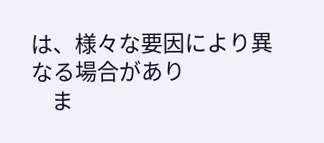は、様々な要因により異なる場合があり
    ま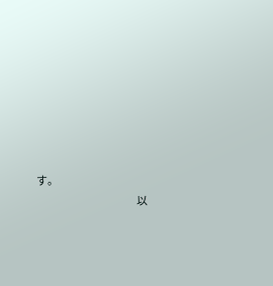す。
                                                  以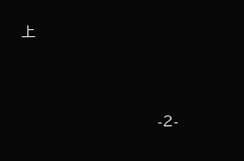上




                           -2-